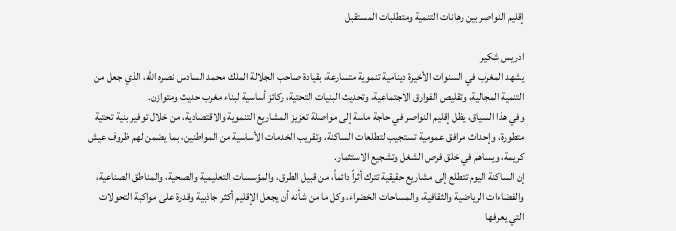إقليم النواصر بين رهانات التنمية ومتطلبات المستقبل

ادريس شكير
يشهد المغرب في السنوات الأخيرة دينامية تنموية متسارعة، بقيادة صاحب الجلالة الملك محمد السادس نصره الله، الذي جعل من التنمية المجالية، وتقليص الفوارق الاجتماعية، وتحديث البنيات التحتية، ركائز أساسية لبناء مغرب حديث ومتوازن.
وفي هذا السياق، يظل إقليم النواصر في حاجة ماسة إلى مواصلة تعزيز المشاريع التنموية والاقتصادية، من خلال توفير بنية تحتية متطورة، وإحداث مرافق عمومية تستجيب لتطلعات الساكنة، وتقريب الخدمات الأساسية من المواطنين، بما يضمن لهم ظروف عيش كريمة، ويساهم في خلق فرص الشغل وتشجيع الاستثمار.
إن الساكنة اليوم تتطلع إلى مشاريع حقيقية تترك أثراً دائماً، من قبيل الطرق، والمؤسسات التعليمية والصحية، والمناطق الصناعية، والفضاءات الرياضية والثقافية، والمساحات الخضراء، وكل ما من شأنه أن يجعل الإقليم أكثر جاذبية وقدرة على مواكبة التحولات التي يعرفها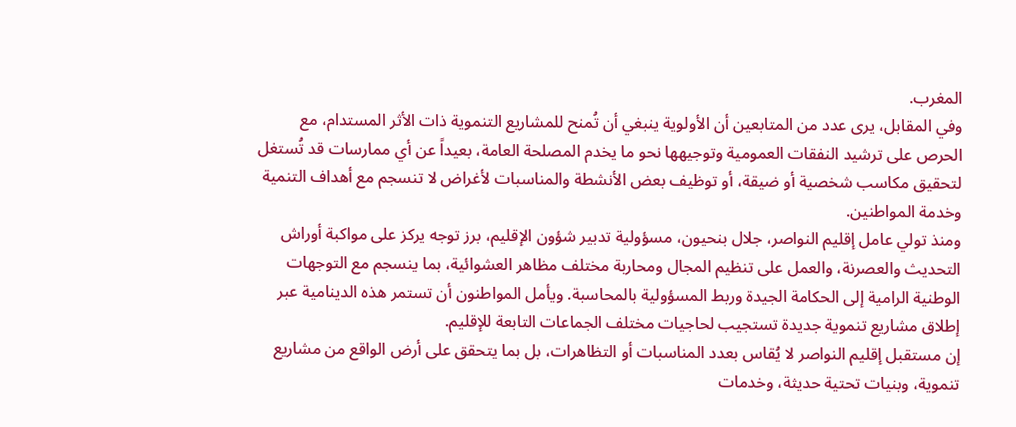المغرب.
وفي المقابل، يرى عدد من المتابعين أن الأولوية ينبغي أن تُمنح للمشاريع التنموية ذات الأثر المستدام، مع الحرص على ترشيد النفقات العمومية وتوجيهها نحو ما يخدم المصلحة العامة، بعيداً عن أي ممارسات قد تُستغل لتحقيق مكاسب شخصية أو ضيقة، أو توظيف بعض الأنشطة والمناسبات لأغراض لا تنسجم مع أهداف التنمية وخدمة المواطنين.
ومنذ تولي عامل إقليم النواصر، جلال بنحيون، مسؤولية تدبير شؤون الإقليم، برز توجه يركز على مواكبة أوراش التحديث والعصرنة، والعمل على تنظيم المجال ومحاربة مختلف مظاهر العشوائية، بما ينسجم مع التوجهات الوطنية الرامية إلى الحكامة الجيدة وربط المسؤولية بالمحاسبة. ويأمل المواطنون أن تستمر هذه الدينامية عبر إطلاق مشاريع تنموية جديدة تستجيب لحاجيات مختلف الجماعات التابعة للإقليم.
إن مستقبل إقليم النواصر لا يُقاس بعدد المناسبات أو التظاهرات، بل بما يتحقق على أرض الواقع من مشاريع تنموية، وبنيات تحتية حديثة، وخدمات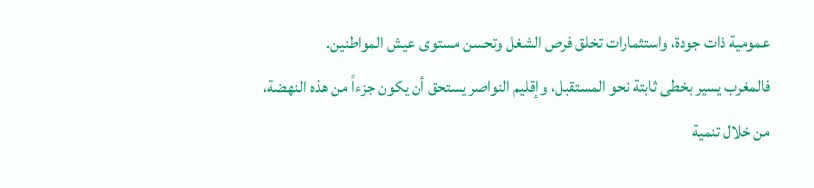عمومية ذات جودة، واستثمارات تخلق فرص الشغل وتحسن مستوى عيش المواطنين.
فالمغرب يسير بخطى ثابتة نحو المستقبل، وإقليم النواصر يستحق أن يكون جزءاً من هذه النهضة، من خلال تنمية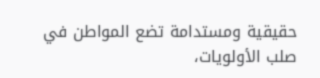حقيقية ومستدامة تضع المواطن في صلب الأولويات،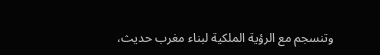وتنسجم مع الرؤية الملكية لبناء مغرب حديث،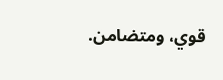قوي، ومتضامن.